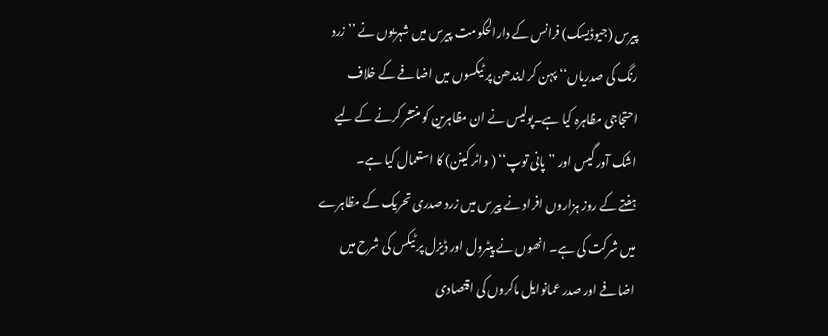پیرس (جیوڈیسک) فرانس کے دارالحکومت پیرس میں شہریوں نے ’’زرد رنگ کی صدریاں‘‘ پہن کر ایندھن پر ٹیکسوں میں اضافے کے خلاف احتجاجی مظاہرہ کیا ہے۔پولیس نے ان مظاہرین کو منتشر کرنے کے لیے اشک آور گیس اور ’’پانی توپ‘‘ ( واٹر کینن) کا استعمال کیا ہے۔
ہفتے کے روز ہزاروں افراد نے پیرس میں زرد صدری تحریک کے مظاہرے میں شرکت کی ہے۔ انھوں نے پیٹرول اور ڈیزل پر ٹیکس کی شرح میں اضافے اور صدر عمانوایل ماکروں کی اقتصادی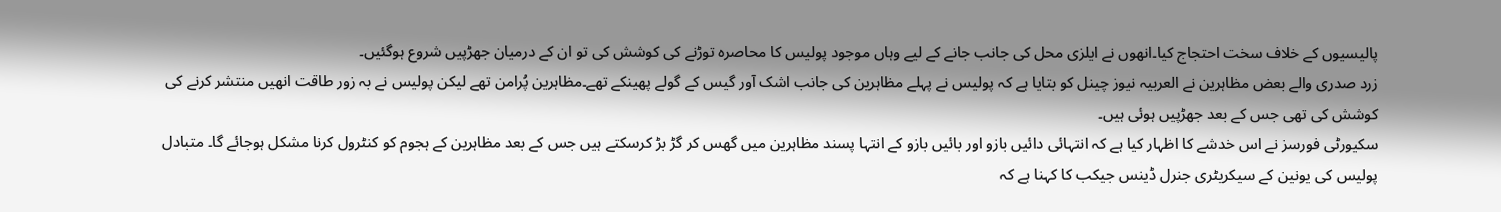پالیسیوں کے خلاف سخت احتجاج کیا۔انھوں نے ایلزی محل کی جانب جانے کے لیے وہاں موجود پولیس کا محاصرہ توڑنے کی کوشش کی تو ان کے درمیان جھڑپیں شروع ہوگئیں۔
زرد صدری والے بعض مظاہرین نے العربیہ نیوز چینل کو بتایا ہے کہ پولیس نے پہلے مظاہرین کی جانب اشک آور گیس کے گولے پھینکے تھے۔مظاہرین پُرامن تھے لیکن پولیس نے بہ زور طاقت انھیں منتشر کرنے کی کوشش کی تھی جس کے بعد جھڑپیں ہوئی ہیں۔
سکیورٹی فورسز نے اس خدشے کا اظہار کیا ہے کہ انتہائی دائیں بازو اور بائیں بازو کے انتہا پسند مظاہرین میں گھس کر گڑ بڑ کرسکتے ہیں جس کے بعد مظاہرین کے ہجوم کو کنٹرول کرنا مشکل ہوجائے گا۔ متبادل پولیس کی یونین کے سیکریٹری جنرل ڈینس جیکب کا کہنا ہے کہ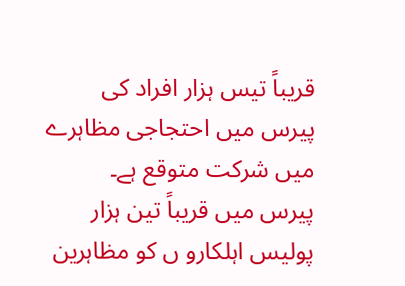قریباً تیس ہزار افراد کی پیرس میں احتجاجی مظاہرے میں شرکت متوقع ہے۔
پیرس میں قریباً تین ہزار پولیس اہلکارو ں کو مظاہرین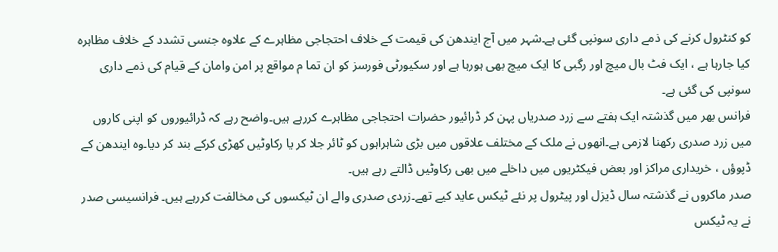کو کنٹرول کرنے کی ذمے داری سونپی گئی ہے۔شہر میں آج ایندھن کی قیمت کے خلاف احتجاجی مظاہرے کے علاوہ جنسی تشدد کے خلاف مظاہرہ کیا جارہا ہے ، ایک فٹ بال میچ اور رگبی کا ایک میچ بھی ہورہا ہے اور سکیورٹی فورسز کو ان تما م مواقع پر امن وامان کے قیام کی ذمے داری سونپی کی گئی ہے۔
فرانس بھر میں گذشتہ ایک ہفتے سے زرد صدریاں پہن کر ڈرائیور حضرات احتجاجی مظاہرے کررہے ہیں۔واضح رہے کہ ڈرائیوروں کو اپنی کاروں میں زرد صدری رکھنا لازمی ہے۔انھوں نے ملک کے مختلف علاقوں میں بڑی شاہراہوں کو ٹائر جلا کر یا رکاوٹیں کھڑی کرکے بند کر دیا۔وہ ایندھن کے ڈپوؤں ، خریداری مراکز اور بعض فیکٹریوں میں داخلے میں بھی رکاوٹیں ڈالتے رہے ہیں۔
صدر ماکروں نے گذشتہ سال ڈیزل اور پیٹرول پر نئے ٹیکس عاید کیے تھے۔زردی صدری والے ان ٹیکسوں کی مخالفت کررہے ہیں۔ فرانسیسی صدر نے یہ ٹیکس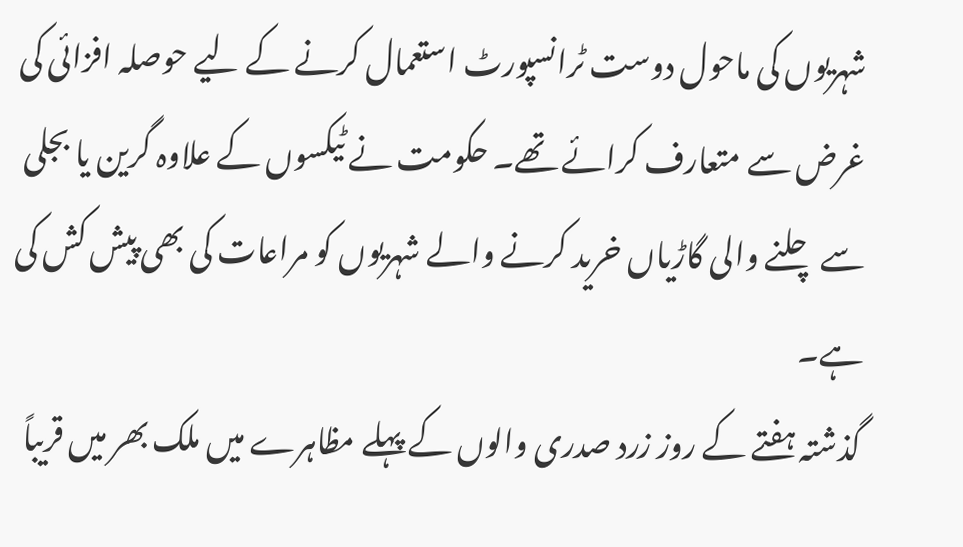شہریوں کی ماحول دوست ٹرانسپورٹ استعمال کرنے کے لیے حوصلہ افزائی کی غرض سے متعارف کرائے تھے۔ حکومت نے ٹیکسوں کے علاوہ گرین یا بجلی سے چلنے والی گاڑیاں خرید کرنے والے شہریوں کو مراعات کی بھی پیش کش کی ہے۔
گذشتہ ہفتے کے روز زرد صدری والوں کے پہلے مظاہرے میں ملک بھر میں قریباً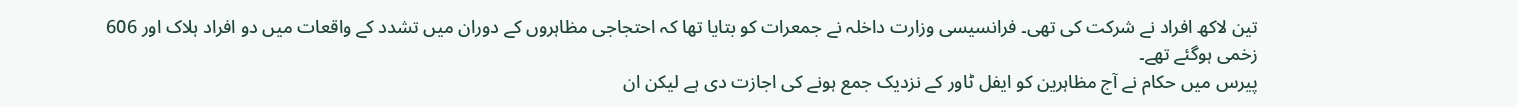تین لاکھ افراد نے شرکت کی تھی۔ فرانسیسی وزارت داخلہ نے جمعرات کو بتایا تھا کہ احتجاجی مظاہروں کے دوران میں تشدد کے واقعات میں دو افراد ہلاک اور 606 زخمی ہوگئے تھے۔
پیرس میں حکام نے آج مظاہرین کو ایفل ٹاور کے نزدیک جمع ہونے کی اجازت دی ہے لیکن ان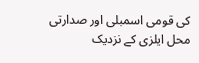کی قومی اسمبلی اور صدارتی محل ایلزی کے نزدیک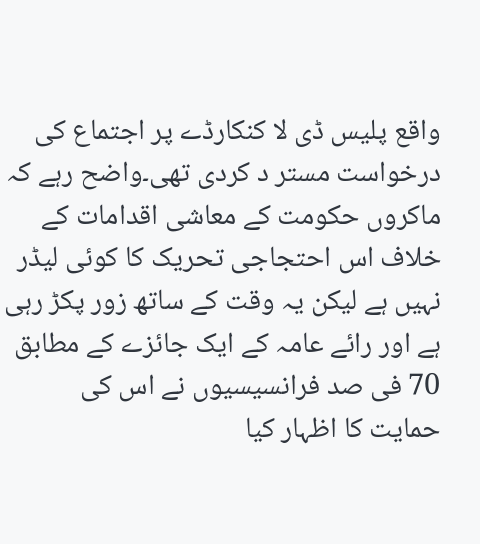واقع پلیس ڈی لا کنکارڈے پر اجتماع کی درخواست مستر د کردی تھی۔واضح رہے کہ ماکروں حکومت کے معاشی اقدامات کے خلاف اس احتجاجی تحریک کا کوئی لیڈر نہیں ہے لیکن یہ وقت کے ساتھ زور پکڑ رہی ہے اور رائے عامہ کے ایک جائزے کے مطابق 70 فی صد فرانسیسیوں نے اس کی حمایت کا اظہار کیا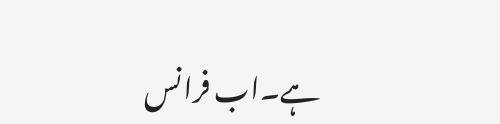ہے۔اب فرانس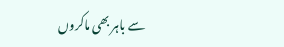سے باہر بھی ماکروں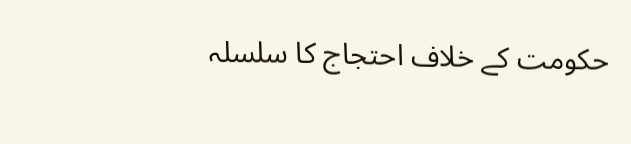حکومت کے خلاف احتجاج کا سلسلہ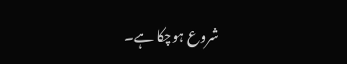شروع ہوچکا ہے۔